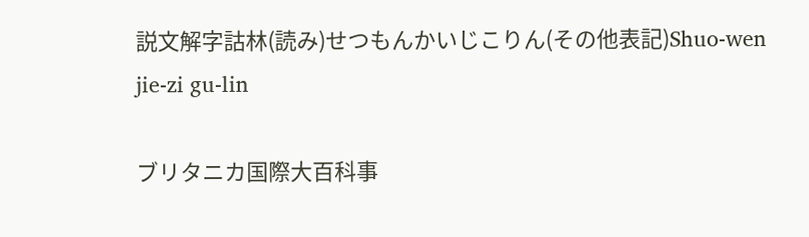説文解字詁林(読み)せつもんかいじこりん(その他表記)Shuo-wen jie-zi gu-lin

ブリタニカ国際大百科事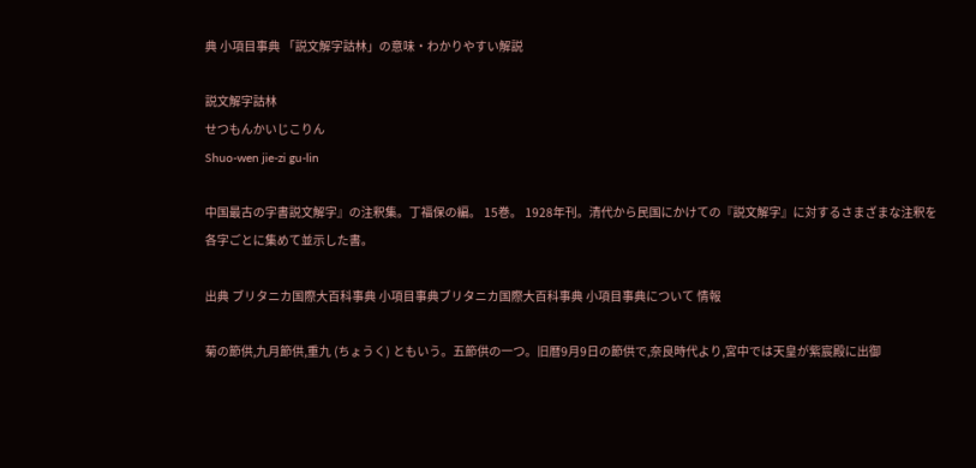典 小項目事典 「説文解字詁林」の意味・わかりやすい解説

説文解字詁林
せつもんかいじこりん
Shuo-wen jie-zi gu-lin

中国最古の字書説文解字』の注釈集。丁福保の編。 15巻。 1928年刊。清代から民国にかけての『説文解字』に対するさまざまな注釈を各字ごとに集めて並示した書。

出典 ブリタニカ国際大百科事典 小項目事典ブリタニカ国際大百科事典 小項目事典について 情報

菊の節供,九月節供,重九 (ちょうく) ともいう。五節供の一つ。旧暦9月9日の節供で,奈良時代より,宮中では天皇が紫宸殿に出御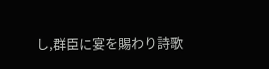し,群臣に宴を賜わり詩歌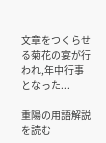文章をつくらせる菊花の宴が行われ,年中行事となった...

重陽の用語解説を読む